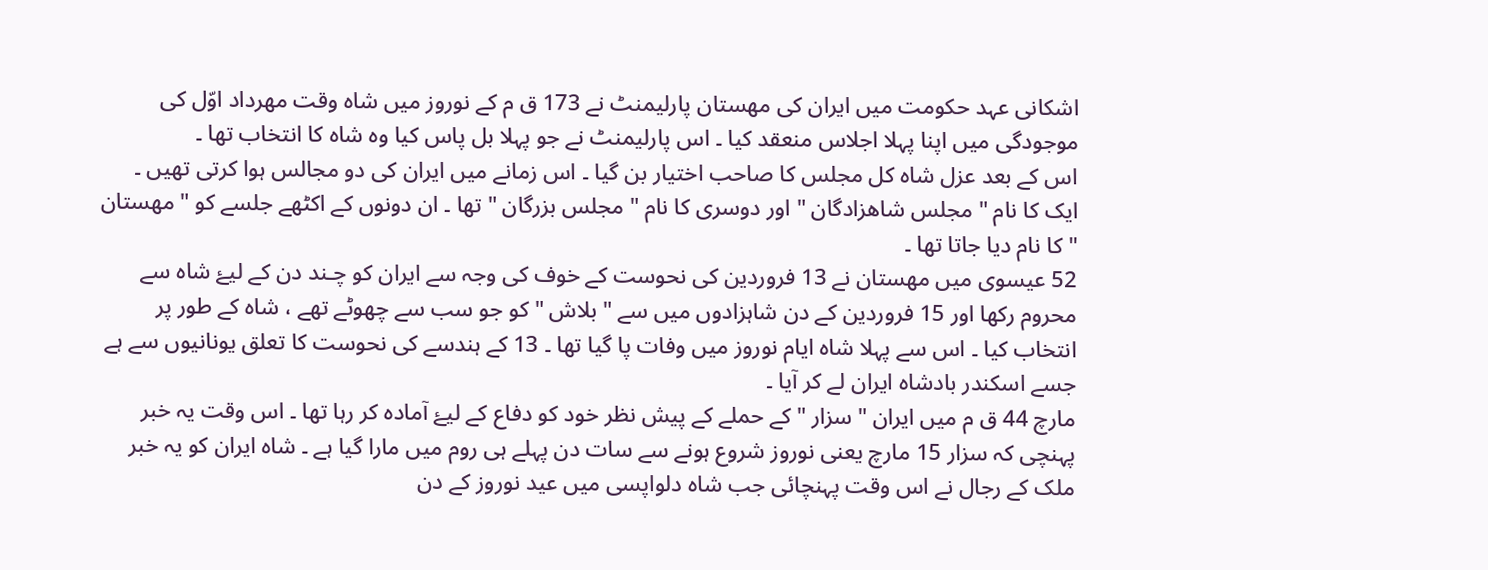اشکانی عہد حکومت میں ایران کی مھستان پارلیمنٹ نے 173 ق م کے نوروز میں شاہ وقت مھرداد اوّل کی موجودگی میں اپنا پہلا اجلاس منعقد کیا ۔ اس پارلیمنٹ نے جو پہلا بل پاس کیا وہ شاہ کا انتخاب تھا ۔
اس کے بعد عزل شاہ کل مجلس کا صاحب اختیار بن گیا ۔ اس زمانے میں ایران کی دو مجالس ہوا کرتی تھیں ۔ ایک کا نام " مجلس شاھزادگان " اور دوسری کا نام " مجلس بزرگان " تھا ۔ ان دونوں کے اکٹھے جلسے کو " مھستان " کا نام دیا جاتا تھا ۔
52 عیسوی میں مھستان نے 13 فروردین کی نحوست کے خوف کی وجہ سے ایران کو چـند دن کے لیۓ شاہ سے محروم رکھا اور 15 فروردین کے دن شاہزادوں میں سے " بلاش " کو جو سب سے چھوٹے تھے ، شاہ کے طور پر انتخاب کیا ۔ اس سے پہلا شاہ ایام نوروز میں وفات پا گیا تھا ۔ 13 کے ہندسے کی نحوست کا تعلق یونانیوں سے ہے جسے اسکندر بادشاہ ایران لے کر آیا ۔
مارچ 44 ق م میں ایران " سزار " کے حملے کے پیش نظر خود کو دفاع کے لیۓ آمادہ کر رہا تھا ۔ اس وقت یہ خبر پہنچی کہ سزار 15 مارچ یعنی نوروز شروع ہونے سے سات دن پہلے ہی روم میں مارا گیا ہے ۔ شاہ ایران کو یہ خبر ملک کے رجال نے اس وقت پہنچائی جب شاہ دلواپسی میں عید نوروز کے دن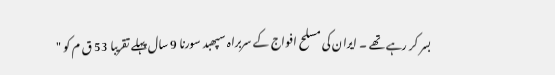بسر کر رہے تھے ۔ ایران کی مسلح افواج کے سربراہ سپھبد سورنا 9 سال پہلے تقریبا 53 ق م کو "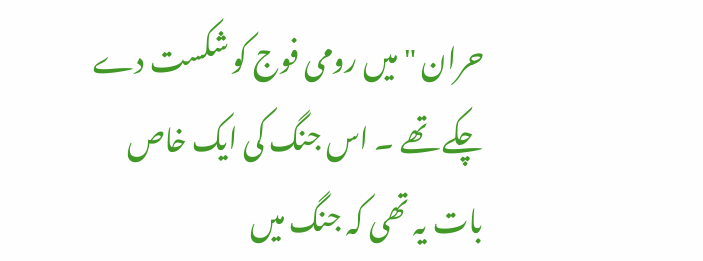حران " میں رومی فوج کو شکست دے چکے تھے ۔ اس جنگ کی ایک خاص بات یہ تھی کہ جنگ میں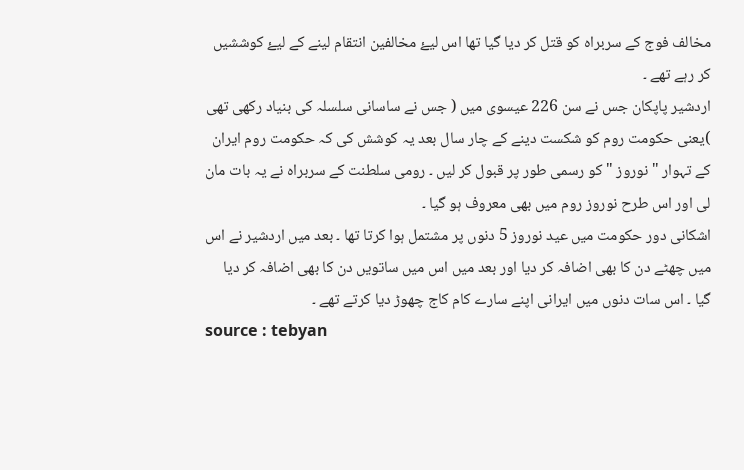مخالف فوج کے سربراہ کو قتل کر دیا گیا تھا اس لیۓ مخالفین انتقام لینے کے لیۓ کوششیں کر رہے تھے ۔
اردشیر پاپکان جس نے سن 226 عیسوی میں ( جس نے ساسانی سلسلہ کی بنیاد رکھی تھی )یعنی حکومت روم کو شکست دینے کے چار سال بعد یہ کوشش کی کہ حکومت روم ایران کے تہوار " نوروز " کو رسمی طور پر قبول کر لیں ۔ رومی سلطنت کے سربراہ نے یہ بات مان لی اور اس طرح نوروز روم میں بھی معروف ہو گیا ۔
اشکانی دور حکومت میں عید نوروز 5 دنوں پر مشتمل ہوا کرتا تھا ۔ بعد میں اردشیر نے اس میں چھٹے دن کا بھی اضافہ کر دیا اور بعد میں اس میں ساتویں دن کا بھی اضافہ کر دیا گیا ۔ اس سات دنوں میں ایرانی اپنے سارے کام کاج چھوڑ دیا کرتے تھے ۔
source : tebyan